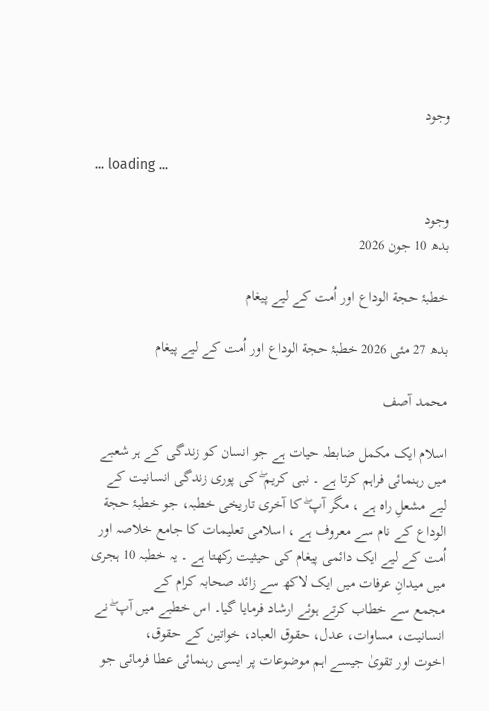وجود

... loading ...

وجود
بدھ 10 جون 2026

خطبۂ حجة الوداع اور اُمت کے لیے پیغام

بدھ 27 مئی 2026 خطبۂ حجة الوداع اور اُمت کے لیے پیغام

محمد آصف

اسلام ایک مکمل ضابطہ حیات ہے جو انسان کو زندگی کے ہر شعبے میں رہنمائی فراہم کرتا ہے ۔ نبی کریم ۖ کی پوری زندگی انسانیت کے
لیے مشعلِ راہ ہے ، مگر آپ ۖ کا آخری تاریخی خطبہ، جو خطبۂ حجة الوداع کے نام سے معروف ہے ، اسلامی تعلیمات کا جامع خلاصہ اور
اُمت کے لیے ایک دائمی پیغام کی حیثیت رکھتا ہے ۔ یہ خطبہ 10 ہجری میں میدانِ عرفات میں ایک لاکھ سے زائد صحابہ کرام کے
مجمع سے خطاب کرتے ہوئے ارشاد فرمایا گیا۔ اس خطبے میں آپ ۖ نے انسانیت، مساوات، عدل، حقوق العباد، خواتین کے حقوق،
اخوت اور تقویٰ جیسے اہم موضوعات پر ایسی رہنمائی عطا فرمائی جو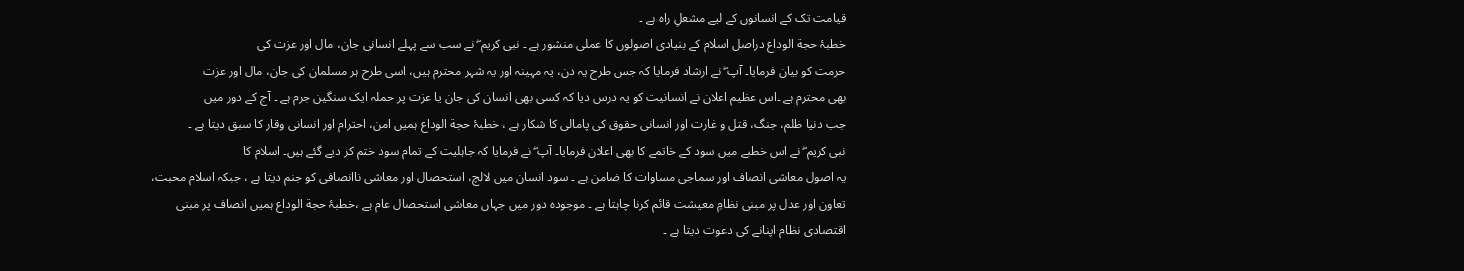قیامت تک کے انسانوں کے لیے مشعلِ راہ ہے ۔
خطبۂ حجة الوداع دراصل اسلام کے بنیادی اصولوں کا عملی منشور ہے ۔ نبی کریم ۖ نے سب سے پہلے انسانی جان، مال اور عزت کی
حرمت کو بیان فرمایا۔ آپ ۖ نے ارشاد فرمایا کہ جس طرح یہ دن، یہ مہینہ اور یہ شہر محترم ہیں، اسی طرح ہر مسلمان کی جان، مال اور عزت
بھی محترم ہے ۔اس عظیم اعلان نے انسانیت کو یہ درس دیا کہ کسی بھی انسان کی جان یا عزت پر حملہ ایک سنگین جرم ہے ۔ آج کے دور میں
جب دنیا ظلم، جنگ، قتل و غارت اور انسانی حقوق کی پامالی کا شکار ہے ، خطبۂ حجة الوداع ہمیں امن، احترام اور انسانی وقار کا سبق دیتا ہے ۔
نبی کریم ۖ نے اس خطبے میں سود کے خاتمے کا بھی اعلان فرمایا۔ آپ ۖ نے فرمایا کہ جاہلیت کے تمام سود ختم کر دیے گئے ہیں۔ اسلام کا
یہ اصول معاشی انصاف اور سماجی مساوات کا ضامن ہے ۔ سود انسان میں لالچ، استحصال اور معاشی ناانصافی کو جنم دیتا ہے ، جبکہ اسلام محبت،
تعاون اور عدل پر مبنی نظامِ معیشت قائم کرنا چاہتا ہے ۔ موجودہ دور میں جہاں معاشی استحصال عام ہے ،خطبۂ حجة الوداع ہمیں انصاف پر مبنی
اقتصادی نظام اپنانے کی دعوت دیتا ہے ۔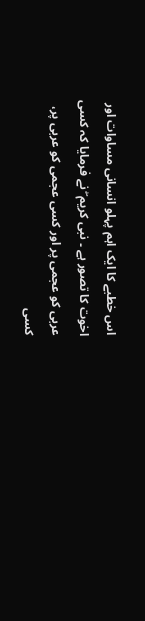اس خطبے کا ایک اہم پہلو انسانی مساوات اور اخوت کا تصور ہے ۔ نبی کریم ۖ نے فرمایا کہ کسی عربی کو عجمی پر اور کسی عجمی کو عربی پر، کسی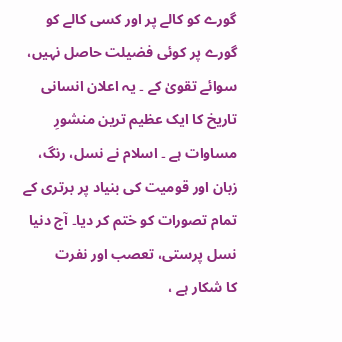گورے کو کالے پر اور کسی کالے کو گورے پر کوئی فضیلت حاصل نہیں، سوائے تقویٰ کے ۔ یہ اعلان انسانی تاریخ کا ایک عظیم ترین منشورِ
مساوات ہے ۔ اسلام نے نسل، رنگ، زبان اور قومیت کی بنیاد پر برتری کے تمام تصورات کو ختم کر دیا۔ آج دنیا نسل پرستی، تعصب اور نفرت
کا شکار ہے ،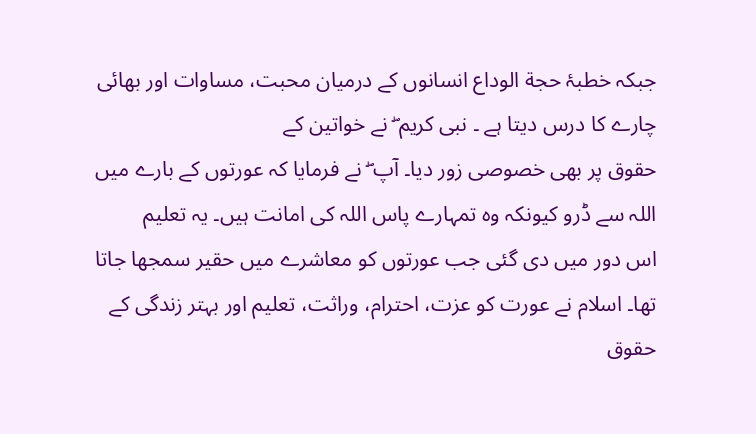جبکہ خطبۂ حجة الوداع انسانوں کے درمیان محبت، مساوات اور بھائی چارے کا درس دیتا ہے ۔ نبی کریم ۖ نے خواتین کے
حقوق پر بھی خصوصی زور دیا۔ آپ ۖ نے فرمایا کہ عورتوں کے بارے میں اللہ سے ڈرو کیونکہ وہ تمہارے پاس اللہ کی امانت ہیں۔ یہ تعلیم
اس دور میں دی گئی جب عورتوں کو معاشرے میں حقیر سمجھا جاتا تھا۔ اسلام نے عورت کو عزت، احترام، وراثت، تعلیم اور بہتر زندگی کے حقوق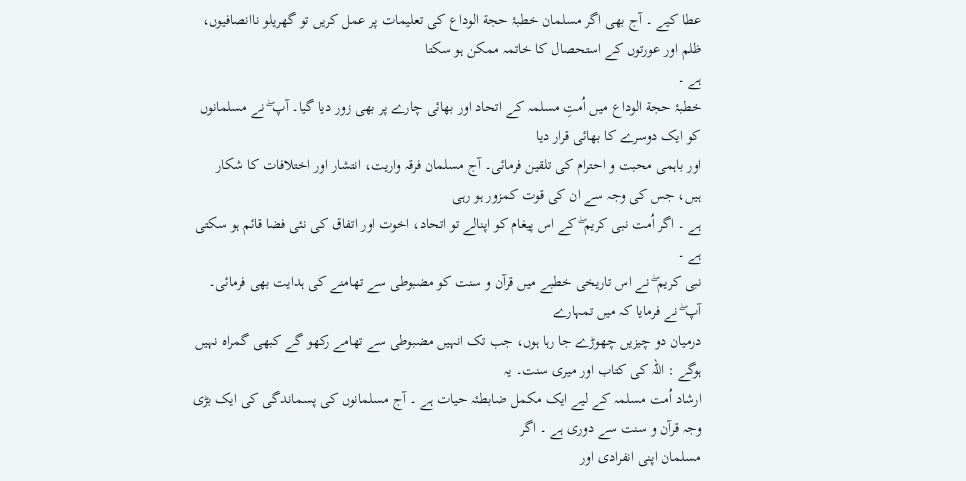عطا کیے ۔ آج بھی اگر مسلمان خطبۂ حجة الوداع کی تعلیمات پر عمل کریں تو گھریلو ناانصافیوں، ظلم اور عورتوں کے استحصال کا خاتمہ ممکن ہو سکتا
ہے ۔
خطبۂ حجة الوداع میں اُمتِ مسلمہ کے اتحاد اور بھائی چارے پر بھی زور دیا گیا۔ آپ ۖ نے مسلمانوں کو ایک دوسرے کا بھائی قرار دیا
اور باہمی محبت و احترام کی تلقین فرمائی۔ آج مسلمان فرقہ واریت، انتشار اور اختلافات کا شکار ہیں، جس کی وجہ سے ان کی قوت کمزور ہو رہی
ہے ۔ اگر اُمت نبی کریم ۖ کے اس پیغام کو اپنالے تو اتحاد، اخوت اور اتفاق کی نئی فضا قائم ہو سکتی ہے ۔
نبی کریم ۖ نے اس تاریخی خطبے میں قرآن و سنت کو مضبوطی سے تھامنے کی ہدایت بھی فرمائی۔ آپ ۖ نے فرمایا کہ میں تمہارے
درمیان دو چیزیں چھوڑے جا رہا ہوں، جب تک انہیں مضبوطی سے تھامے رکھو گے کبھی گمراہ نہیں ہوگے : اللہ کی کتاب اور میری سنت۔ یہ
ارشاد اُمت مسلمہ کے لیے ایک مکمل ضابطئہ حیات ہے ۔ آج مسلمانوں کی پسماندگی کی ایک بڑی وجہ قرآن و سنت سے دوری ہے ۔ اگر
مسلمان اپنی انفرادی اور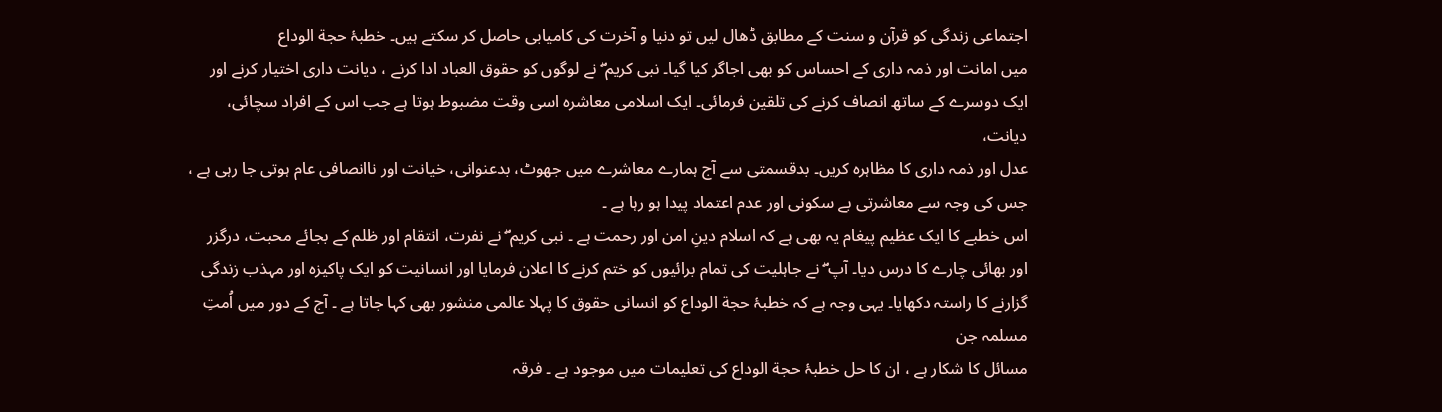اجتماعی زندگی کو قرآن و سنت کے مطابق ڈھال لیں تو دنیا و آخرت کی کامیابی حاصل کر سکتے ہیں۔ خطبۂ حجة الوداع
میں امانت اور ذمہ داری کے احساس کو بھی اجاگر کیا گیا۔ نبی کریم ۖ نے لوگوں کو حقوق العباد ادا کرنے ، دیانت داری اختیار کرنے اور
ایک دوسرے کے ساتھ انصاف کرنے کی تلقین فرمائی۔ ایک اسلامی معاشرہ اسی وقت مضبوط ہوتا ہے جب اس کے افراد سچائی، دیانت،
عدل اور ذمہ داری کا مظاہرہ کریں۔ بدقسمتی سے آج ہمارے معاشرے میں جھوٹ، بدعنوانی، خیانت اور ناانصافی عام ہوتی جا رہی ہے ،
جس کی وجہ سے معاشرتی بے سکونی اور عدم اعتماد پیدا ہو رہا ہے ۔
اس خطبے کا ایک عظیم پیغام یہ بھی ہے کہ اسلام دینِ امن اور رحمت ہے ۔ نبی کریم ۖ نے نفرت، انتقام اور ظلم کے بجائے محبت، درگزر
اور بھائی چارے کا درس دیا۔ آپ ۖ نے جاہلیت کی تمام برائیوں کو ختم کرنے کا اعلان فرمایا اور انسانیت کو ایک پاکیزہ اور مہذب زندگی
گزارنے کا راستہ دکھایا۔ یہی وجہ ہے کہ خطبۂ حجة الوداع کو انسانی حقوق کا پہلا عالمی منشور بھی کہا جاتا ہے ۔ آج کے دور میں اُمتِ مسلمہ جن
مسائل کا شکار ہے ، ان کا حل خطبۂ حجة الوداع کی تعلیمات میں موجود ہے ۔ فرقہ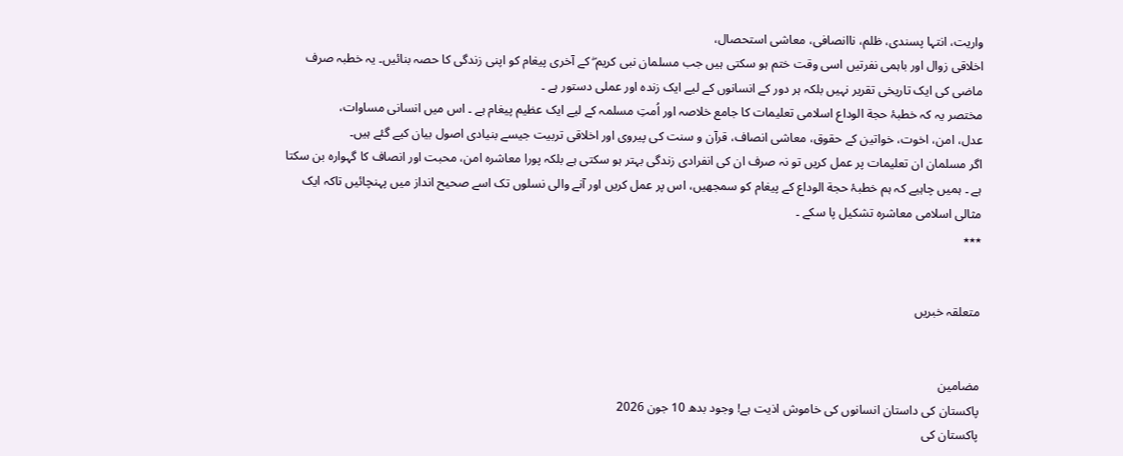واریت، انتہا پسندی، ظلم، ناانصافی، معاشی استحصال،
اخلاقی زوال اور باہمی نفرتیں اسی وقت ختم ہو سکتی ہیں جب مسلمان نبی کریم ۖ کے آخری پیغام کو اپنی زندگی کا حصہ بنائیں۔ یہ خطبہ صرف
ماضی کی ایک تاریخی تقریر نہیں بلکہ ہر دور کے انسانوں کے لیے ایک زندہ اور عملی دستور ہے ۔
مختصر یہ کہ خطبۂ حجة الوداع اسلامی تعلیمات کا جامع خلاصہ اور اُمتِ مسلمہ کے لیے ایک عظیم پیغام ہے ۔ اس میں انسانی مساوات،
عدل، امن، اخوت، خواتین کے حقوق، معاشی انصاف، قرآن و سنت کی پیروی اور اخلاقی تربیت جیسے بنیادی اصول بیان کیے گئے ہیں۔
اگر مسلمان ان تعلیمات پر عمل کریں تو نہ صرف ان کی انفرادی زندگی بہتر ہو سکتی ہے بلکہ پورا معاشرہ امن، محبت اور انصاف کا گہوارہ بن سکتا
ہے ۔ ہمیں چاہیے کہ ہم خطبۂ حجة الوداع کے پیغام کو سمجھیں، اس پر عمل کریں اور آنے والی نسلوں تک اسے صحیح انداز میں پہنچائیں تاکہ ایک
مثالی اسلامی معاشرہ تشکیل پا سکے ۔
٭٭٭


متعلقہ خبریں


مضامین
پاکستان کی داستان انسانوں کی خاموش اذیت ہے! وجود بدھ 10 جون 2026
پاکستان کی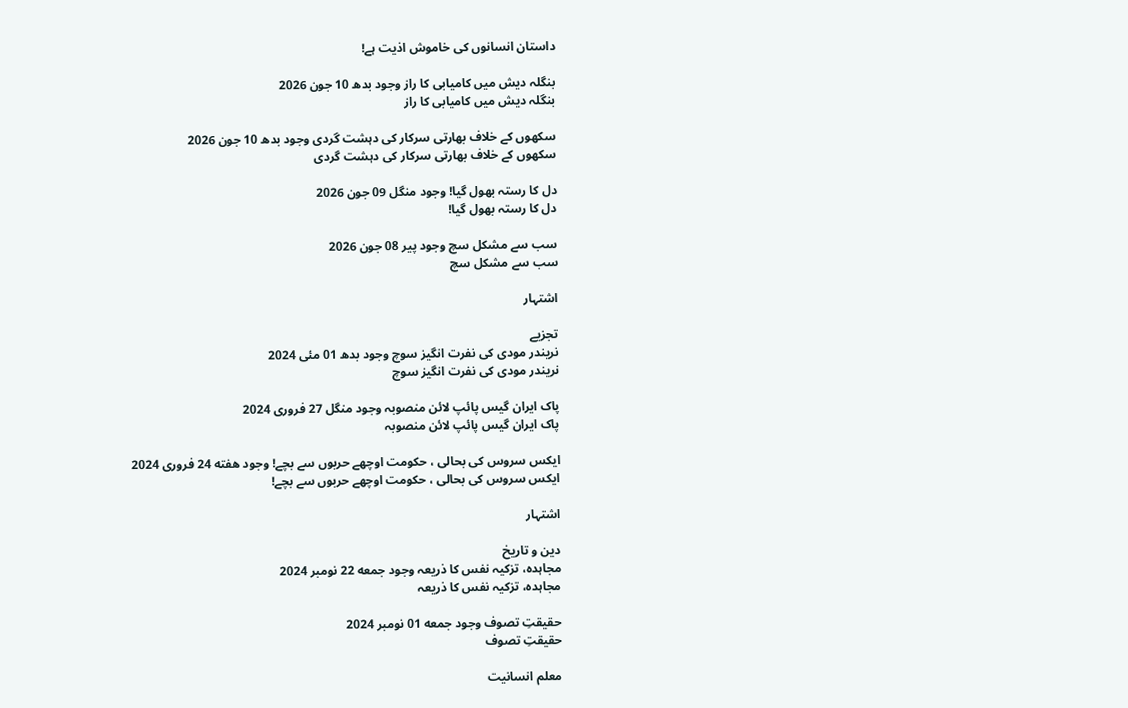داستان انسانوں کی خاموش اذیت ہے!

بنگلہ دیش میں کامیابی کا راز وجود بدھ 10 جون 2026
بنگلہ دیش میں کامیابی کا راز

سکھوں کے خلاف بھارتی سرکار کی دہشت گردی وجود بدھ 10 جون 2026
سکھوں کے خلاف بھارتی سرکار کی دہشت گردی

دل کا رستہ بھول گیا! وجود منگل 09 جون 2026
دل کا رستہ بھول گیا!

سب سے مشکل سچ وجود پیر 08 جون 2026
سب سے مشکل سچ

اشتہار

تجزیے
نریندر مودی کی نفرت انگیز سوچ وجود بدھ 01 مئی 2024
نریندر مودی کی نفرت انگیز سوچ

پاک ایران گیس پائپ لائن منصوبہ وجود منگل 27 فروری 2024
پاک ایران گیس پائپ لائن منصوبہ

ایکس سروس کی بحالی ، حکومت اوچھے حربوں سے بچے! وجود هفته 24 فروری 2024
ایکس سروس کی بحالی ، حکومت اوچھے حربوں سے بچے!

اشتہار

دین و تاریخ
مجاہدہ، تزکیہ نفس کا ذریعہ وجود جمعه 22 نومبر 2024
مجاہدہ، تزکیہ نفس کا ذریعہ

حقیقتِ تصوف وجود جمعه 01 نومبر 2024
حقیقتِ تصوف

معلم انسانیت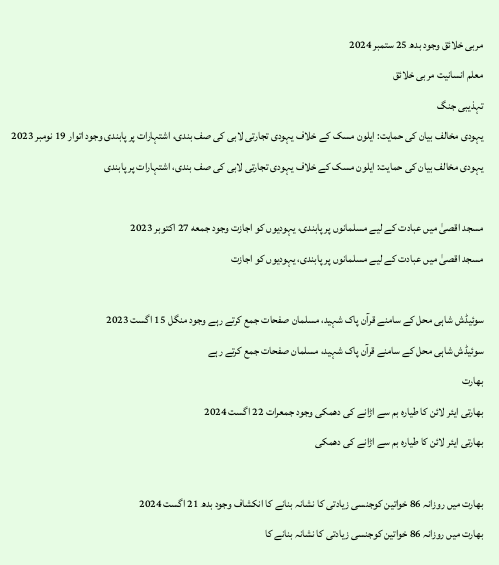مربی خلائق وجود بدھ 25 ستمبر 2024
معلم انسانیت مربی خلائق
تہذیبی جنگ
یہودی مخالف بیان کی حمایت: ایلون مسک کے خلاف یہودی تجارتی لابی کی صف بندی، اشتہارات پر پابندی وجود اتوار 19 نومبر 2023
یہودی مخالف بیان کی حمایت: ایلون مسک کے خلاف یہودی تجارتی لابی کی صف بندی، اشتہارات پر پابندی

مسجد اقصیٰ میں عبادت کے لیے مسلمانوں پر پابندی، یہودیوں کو اجازت وجود جمعه 27 اکتوبر 2023
مسجد اقصیٰ میں عبادت کے لیے مسلمانوں پر پابندی، یہودیوں کو اجازت

سوئیڈش شاہی محل کے سامنے قرآن پاک شہید، مسلمان صفحات جمع کرتے رہے وجود منگل 15 اگست 2023
سوئیڈش شاہی محل کے سامنے قرآن پاک شہید، مسلمان صفحات جمع کرتے رہے
بھارت
بھارتی ایئر لائن کا طیارہ بم سے اڑانے کی دھمکی وجود جمعرات 22 اگست 2024
بھارتی ایئر لائن کا طیارہ بم سے اڑانے کی دھمکی

بھارت میں روزانہ 86 خواتین کوجنسی زیادتی کا نشانہ بنانے کا انکشاف وجود بدھ 21 اگست 2024
بھارت میں روزانہ 86 خواتین کوجنسی زیادتی کا نشانہ بنانے کا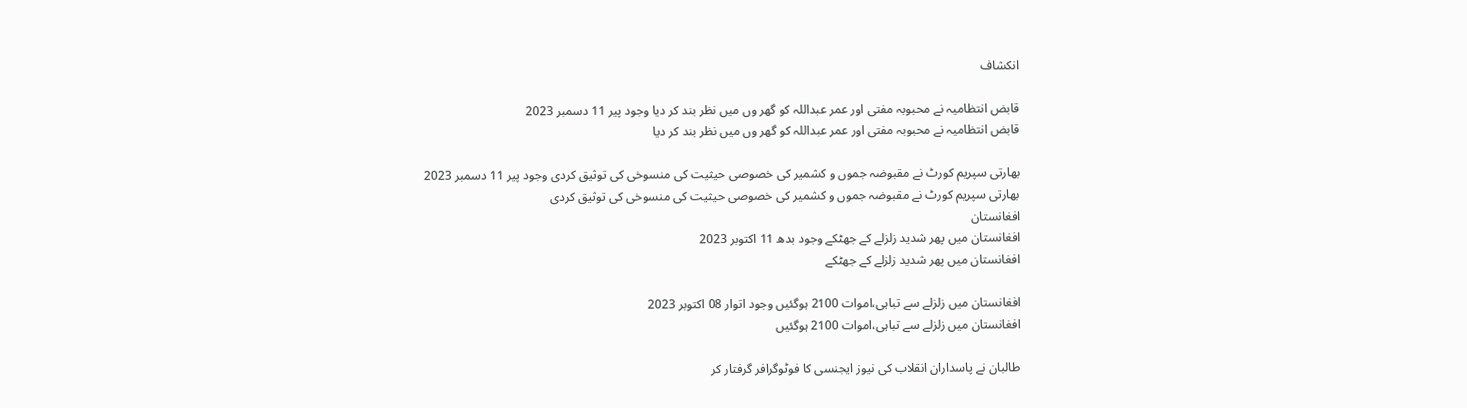انکشاف

قابض انتظامیہ نے محبوبہ مفتی اور عمر عبداللہ کو گھر وں میں نظر بند کر دیا وجود پیر 11 دسمبر 2023
قابض انتظامیہ نے محبوبہ مفتی اور عمر عبداللہ کو گھر وں میں نظر بند کر دیا

بھارتی سپریم کورٹ نے مقبوضہ جموں و کشمیر کی خصوصی حیثیت کی منسوخی کی توثیق کردی وجود پیر 11 دسمبر 2023
بھارتی سپریم کورٹ نے مقبوضہ جموں و کشمیر کی خصوصی حیثیت کی منسوخی کی توثیق کردی
افغانستان
افغانستان میں پھر شدید زلزلے کے جھٹکے وجود بدھ 11 اکتوبر 2023
افغانستان میں پھر شدید زلزلے کے جھٹکے

افغانستان میں زلزلے سے تباہی،اموات 2100 ہوگئیں وجود اتوار 08 اکتوبر 2023
افغانستان میں زلزلے سے تباہی،اموات 2100 ہوگئیں

طالبان نے پاسداران انقلاب کی نیوز ایجنسی کا فوٹوگرافر گرفتار کر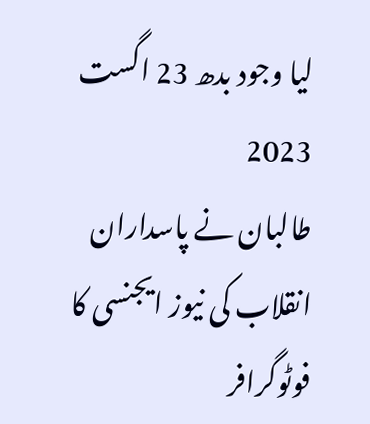لیا وجود بدھ 23 اگست 2023
طالبان نے پاسداران انقلاب کی نیوز ایجنسی کا فوٹوگرافر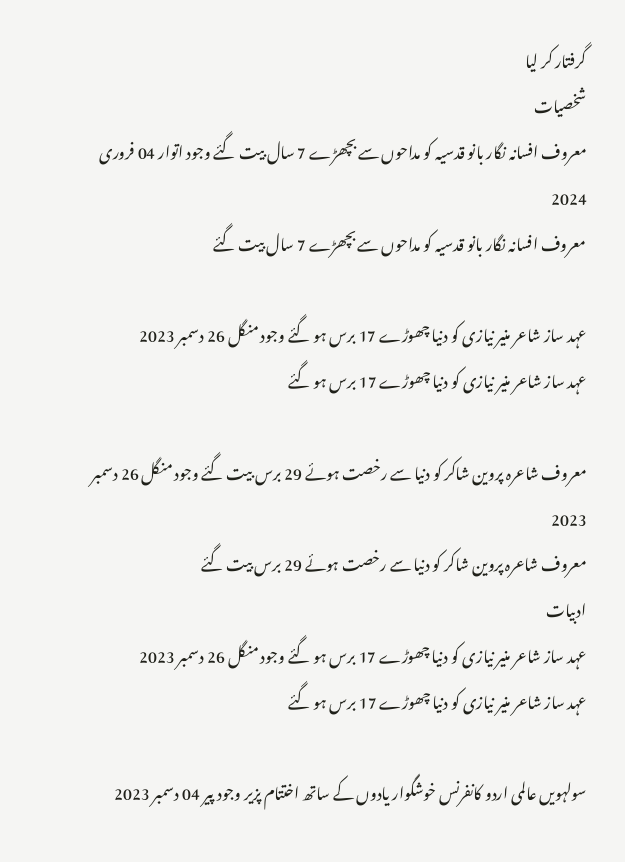گرفتار کر لیا
شخصیات
معروف افسانہ نگار بانو قدسیہ کو مداحوں سے بچھڑے 7 سال بیت گئے وجود اتوار 04 فروری 2024
معروف افسانہ نگار بانو قدسیہ کو مداحوں سے بچھڑے 7 سال بیت گئے

عہد ساز شاعر منیر نیازی کو دنیا چھوڑے 17 برس ہو گئے وجود منگل 26 دسمبر 2023
عہد ساز شاعر منیر نیازی کو دنیا چھوڑے 17 برس ہو گئے

معروف شاعرہ پروین شاکر کو دنیا سے رخصت ہوئے 29 برس بیت گئے وجود منگل 26 دسمبر 2023
معروف شاعرہ پروین شاکر کو دنیا سے رخصت ہوئے 29 برس بیت گئے
ادبیات
عہد ساز شاعر منیر نیازی کو دنیا چھوڑے 17 برس ہو گئے وجود منگل 26 دسمبر 2023
عہد ساز شاعر منیر نیازی کو دنیا چھوڑے 17 برس ہو گئے

سولہویں عالمی اردو کانفرنس خوشگوار یادوں کے ساتھ اختتام پزیر وجود پیر 04 دسمبر 2023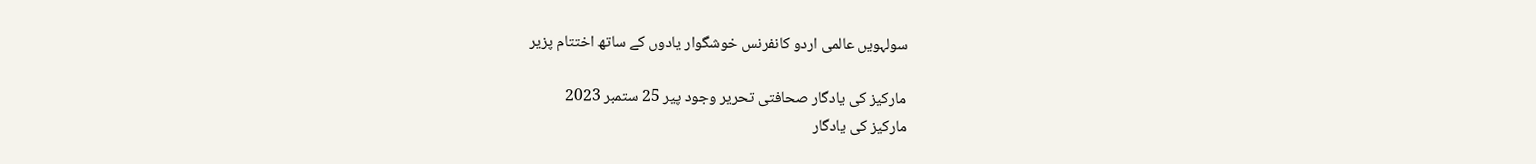سولہویں عالمی اردو کانفرنس خوشگوار یادوں کے ساتھ اختتام پزیر

مارکیز کی یادگار صحافتی تحریر وجود پیر 25 ستمبر 2023
مارکیز کی یادگار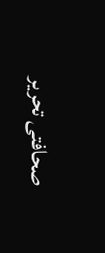صحافتی تحریر